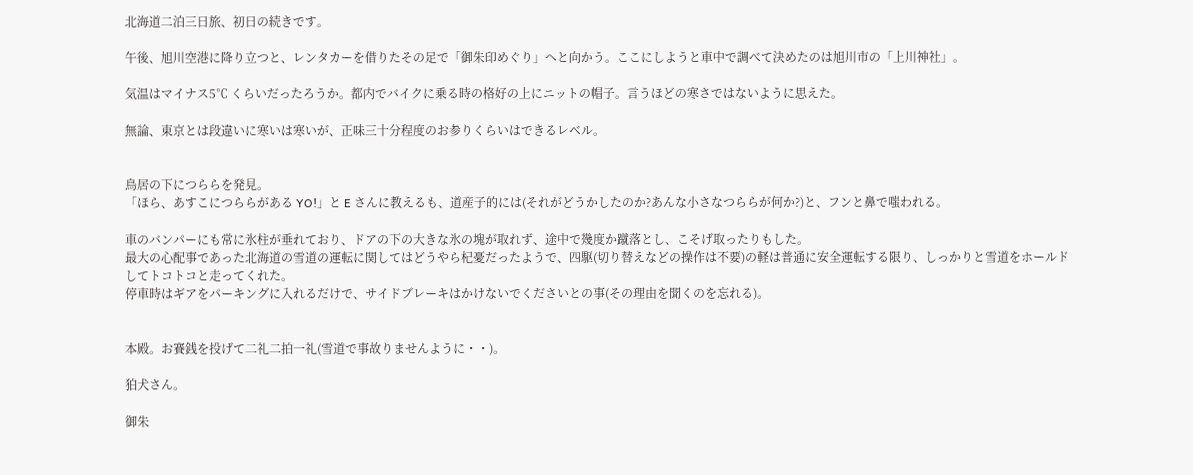北海道二泊三日旅、初日の続きです。

午後、旭川空港に降り立つと、レンタカーを借りたその足で「御朱印めぐり」へと向かう。ここにしようと車中で調べて決めたのは旭川市の「上川神社」。

気温はマイナス5℃ くらいだったろうか。都内でバイクに乗る時の格好の上にニットの帽子。言うほどの寒さではないように思えた。

無論、東京とは段違いに寒いは寒いが、正味三十分程度のお参りくらいはできるレベル。


鳥居の下につららを発見。
「ほら、あすこにつららがある YO!」と E さんに教えるも、道産子的には(それがどうかしたのか?あんな小さなつららが何か?)と、フンと鼻で嗤われる。

車のバンパーにも常に氷柱が垂れており、ドアの下の大きな氷の塊が取れず、途中で幾度か蹴落とし、こそげ取ったりもした。
最大の心配事であった北海道の雪道の運転に関してはどうやら杞憂だったようで、四駆(切り替えなどの操作は不要)の軽は普通に安全運転する限り、しっかりと雪道をホールドしてトコトコと走ってくれた。
停車時はギアをパーキングに入れるだけで、サイドブレーキはかけないでくださいとの事(その理由を聞くのを忘れる)。


本殿。お賽銭を投げて二礼二拍一礼(雪道で事故りませんように・・)。

狛犬さん。

御朱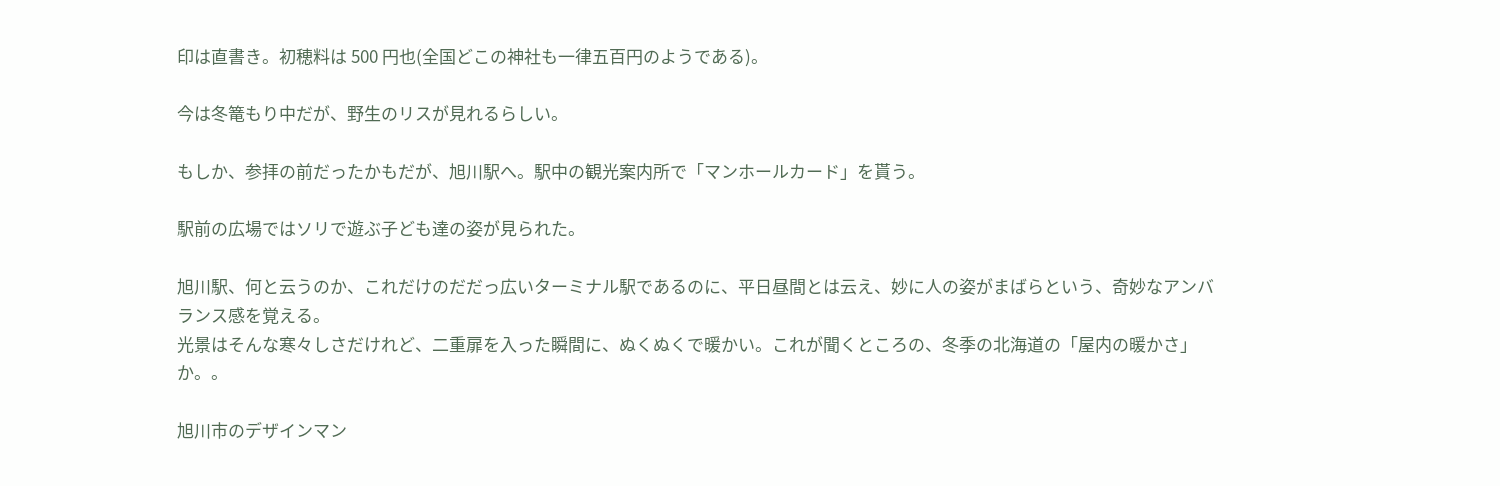印は直書き。初穂料は 500 円也(全国どこの神社も一律五百円のようである)。

今は冬篭もり中だが、野生のリスが見れるらしい。

もしか、参拝の前だったかもだが、旭川駅へ。駅中の観光案内所で「マンホールカード」を貰う。

駅前の広場ではソリで遊ぶ子ども達の姿が見られた。

旭川駅、何と云うのか、これだけのだだっ広いターミナル駅であるのに、平日昼間とは云え、妙に人の姿がまばらという、奇妙なアンバランス感を覚える。
光景はそんな寒々しさだけれど、二重扉を入った瞬間に、ぬくぬくで暖かい。これが聞くところの、冬季の北海道の「屋内の暖かさ」か。。

旭川市のデザインマン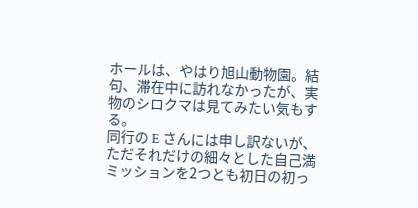ホールは、やはり旭山動物園。結句、滞在中に訪れなかったが、実物のシロクマは見てみたい気もする。
同行の E さんには申し訳ないが、ただそれだけの細々とした自己満ミッションを2つとも初日の初っ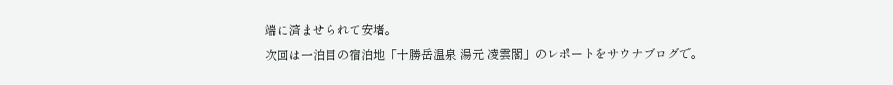端に済ませられて安堵。
次回は一泊目の宿泊地「十勝岳温泉 湯元 凌雲閣」のレポートをサウナブログで。